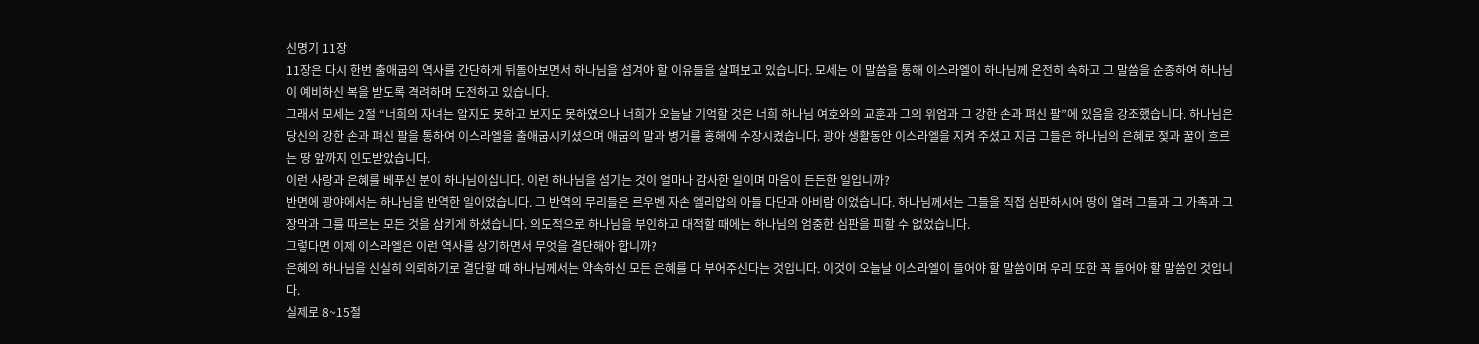신명기 11장
11장은 다시 한번 출애굽의 역사를 간단하게 뒤돌아보면서 하나님을 섬겨야 할 이유들을 살펴보고 있습니다. 모세는 이 말씀을 통해 이스라엘이 하나님께 온전히 속하고 그 말씀을 순종하여 하나님이 예비하신 복을 받도록 격려하며 도전하고 있습니다.
그래서 모세는 2절 “너희의 자녀는 알지도 못하고 보지도 못하였으나 너희가 오늘날 기억할 것은 너희 하나님 여호와의 교훈과 그의 위엄과 그 강한 손과 펴신 팔”에 있음을 강조했습니다. 하나님은 당신의 강한 손과 펴신 팔을 통하여 이스라엘을 출애굽시키셨으며 애굽의 말과 병거를 홍해에 수장시켰습니다. 광야 생활동안 이스라엘을 지켜 주셨고 지금 그들은 하나님의 은혜로 젖과 꿀이 흐르는 땅 앞까지 인도받았습니다.
이런 사랑과 은혜를 베푸신 분이 하나님이십니다. 이런 하나님을 섬기는 것이 얼마나 감사한 일이며 마음이 든든한 일입니까?
반면에 광야에서는 하나님을 반역한 일이었습니다. 그 반역의 무리들은 르우벤 자손 엘리압의 아들 다단과 아비람 이었습니다. 하나님께서는 그들을 직접 심판하시어 땅이 열려 그들과 그 가족과 그 장막과 그를 따르는 모든 것을 삼키게 하셨습니다. 의도적으로 하나님을 부인하고 대적할 때에는 하나님의 엄중한 심판을 피할 수 없었습니다.
그렇다면 이제 이스라엘은 이런 역사를 상기하면서 무엇을 결단해야 합니까?
은혜의 하나님을 신실히 의뢰하기로 결단할 때 하나님께서는 약속하신 모든 은혜를 다 부어주신다는 것입니다. 이것이 오늘날 이스라엘이 들어야 할 말씀이며 우리 또한 꼭 들어야 할 말씀인 것입니다.
실제로 8~15절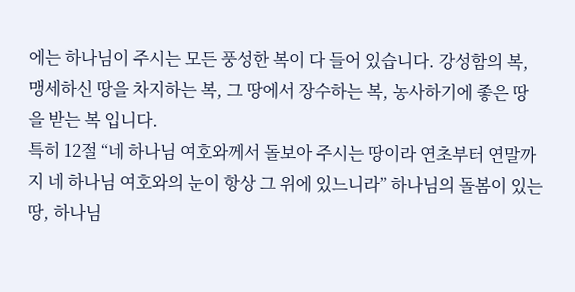에는 하나님이 주시는 모든 풍성한 복이 다 들어 있습니다. 강성함의 복, 맹세하신 땅을 차지하는 복, 그 땅에서 장수하는 복, 농사하기에 좋은 땅을 받는 복 입니다.
특히 12절 “네 하나님 여호와께서 돌보아 주시는 땅이라 연초부터 연말까지 네 하나님 여호와의 눈이 항상 그 위에 있느니라” 하나님의 돌봄이 있는 땅, 하나님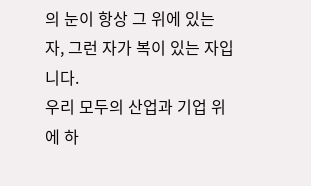의 눈이 항상 그 위에 있는 자, 그런 자가 복이 있는 자입니다.
우리 모두의 산업과 기업 위에 하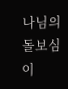나님의 돌보심이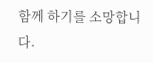함께 하기를 소망합니다.